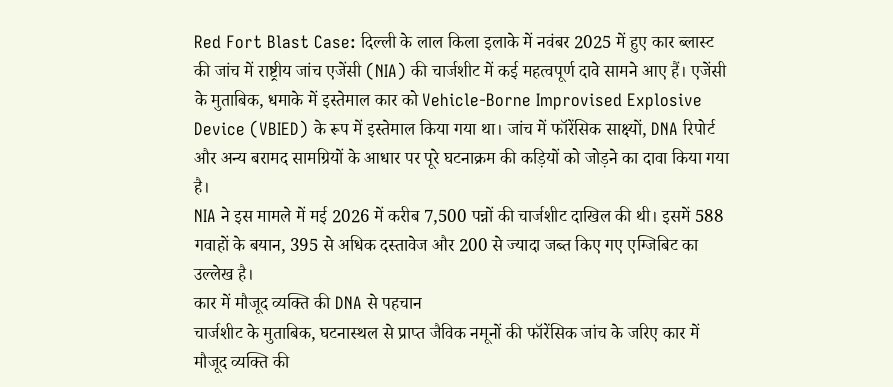Red Fort Blast Case: दिल्ली के लाल किला इलाके में नवंबर 2025 में हुए कार ब्लास्ट की जांच में राष्ट्रीय जांच एजेंसी (NIA) की चार्जशीट में कई महत्वपूर्ण दावे सामने आए हैं। एजेंसी के मुताबिक, धमाके में इस्तेमाल कार को Vehicle-Borne Improvised Explosive Device (VBIED) के रूप में इस्तेमाल किया गया था। जांच में फॉरेंसिक साक्ष्यों, DNA रिपोर्ट और अन्य बरामद सामग्रियों के आधार पर पूरे घटनाक्रम की कड़ियों को जोड़ने का दावा किया गया है।
NIA ने इस मामले में मई 2026 में करीब 7,500 पन्नों की चार्जशीट दाखिल की थी। इसमें 588 गवाहों के बयान, 395 से अधिक दस्तावेज और 200 से ज्यादा जब्त किए गए एग्जिबिट का उल्लेख है।
कार में मौजूद व्यक्ति की DNA से पहचान
चार्जशीट के मुताबिक, घटनास्थल से प्राप्त जैविक नमूनों की फॉरेंसिक जांच के जरिए कार में मौजूद व्यक्ति की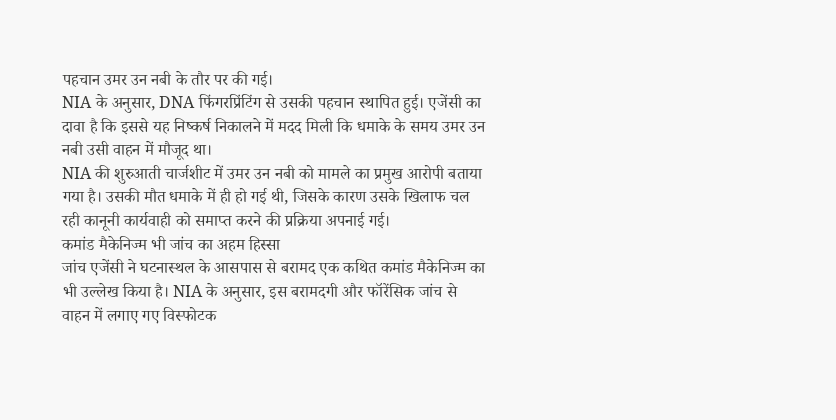पहचान उमर उन नबी के तौर पर की गई।
NIA के अनुसार, DNA फिंगरप्रिंटिंग से उसकी पहचान स्थापित हुई। एजेंसी का दावा है कि इससे यह निष्कर्ष निकालने में मदद मिली कि धमाके के समय उमर उन नबी उसी वाहन में मौजूद था।
NIA की शुरुआती चार्जशीट में उमर उन नबी को मामले का प्रमुख आरोपी बताया गया है। उसकी मौत धमाके में ही हो गई थी, जिसके कारण उसके खिलाफ चल रही कानूनी कार्यवाही को समाप्त करने की प्रक्रिया अपनाई गई।
कमांड मैकेनिज्म भी जांच का अहम हिस्सा
जांच एजेंसी ने घटनास्थल के आसपास से बरामद एक कथित कमांड मैकेनिज्म का भी उल्लेख किया है। NIA के अनुसार, इस बरामदगी और फॉरेंसिक जांच से वाहन में लगाए गए विस्फोटक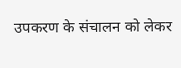उपकरण के संचालन को लेकर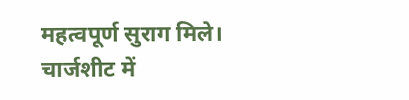महत्वपूर्ण सुराग मिले।
चार्जशीट में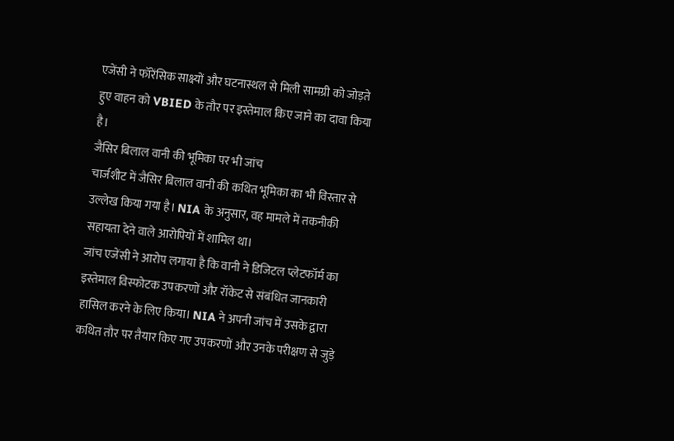एजेंसी ने फॉरेंसिक साक्ष्यों और घटनास्थल से मिली सामग्री को जोड़ते हुए वाहन को VBIED के तौर पर इस्तेमाल किए जाने का दावा किया है।
जैसिर बिलाल वानी की भूमिका पर भी जांच
चार्जशीट में जैसिर बिलाल वानी की कथित भूमिका का भी विस्तार से उल्लेख किया गया है। NIA के अनुसार, वह मामले में तकनीकी सहायता देने वाले आरोपियों में शामिल था।
जांच एजेंसी ने आरोप लगाया है कि वानी ने डिजिटल प्लेटफॉर्म का इस्तेमाल विस्फोटक उपकरणों और रॉकेट से संबंधित जानकारी हासिल करने के लिए किया। NIA ने अपनी जांच में उसके द्वारा कथित तौर पर तैयार किए गए उपकरणों और उनके परीक्षण से जुड़े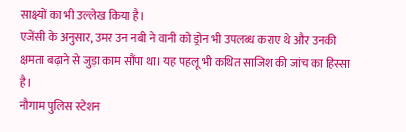साक्ष्यों का भी उल्लेख किया है।
एजेंसी के अनुसार, उमर उन नबी ने वानी को ड्रोन भी उपलब्ध कराए थे और उनकी क्षमता बढ़ाने से जुड़ा काम सौंपा था। यह पहलू भी कथित साजिश की जांच का हिस्सा है।
नौगाम पुलिस स्टेशन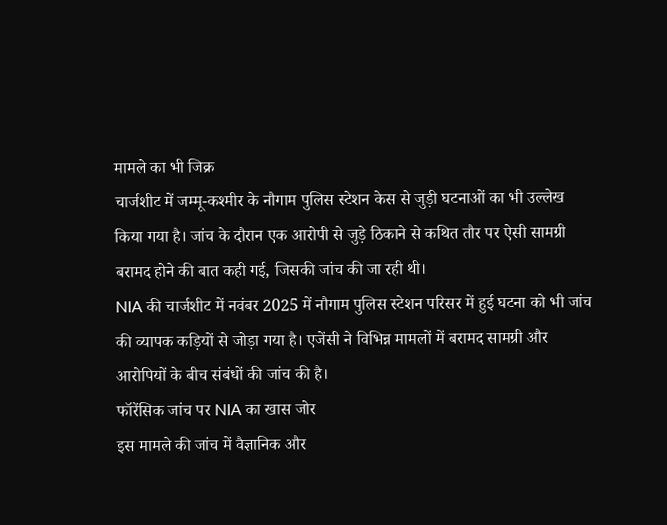मामले का भी जिक्र
चार्जशीट में जम्मू-कश्मीर के नौगाम पुलिस स्टेशन केस से जुड़ी घटनाओं का भी उल्लेख किया गया है। जांच के दौरान एक आरोपी से जुड़े ठिकाने से कथित तौर पर ऐसी सामग्री बरामद होने की बात कही गई, जिसकी जांच की जा रही थी।
NIA की चार्जशीट में नवंबर 2025 में नौगाम पुलिस स्टेशन परिसर में हुई घटना को भी जांच की व्यापक कड़ियों से जोड़ा गया है। एजेंसी ने विभिन्न मामलों में बरामद सामग्री और आरोपियों के बीच संबंधों की जांच की है।
फॉरेंसिक जांच पर NIA का खास जोर
इस मामले की जांच में वैज्ञानिक और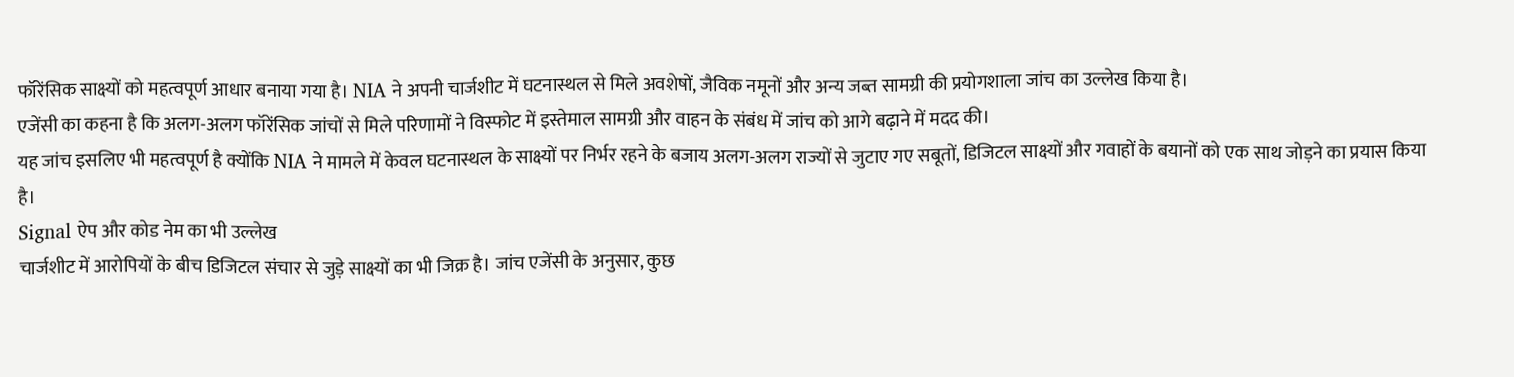फॉरेंसिक साक्ष्यों को महत्वपूर्ण आधार बनाया गया है। NIA ने अपनी चार्जशीट में घटनास्थल से मिले अवशेषों, जैविक नमूनों और अन्य जब्त सामग्री की प्रयोगशाला जांच का उल्लेख किया है।
एजेंसी का कहना है कि अलग-अलग फॉरेंसिक जांचों से मिले परिणामों ने विस्फोट में इस्तेमाल सामग्री और वाहन के संबंध में जांच को आगे बढ़ाने में मदद की।
यह जांच इसलिए भी महत्वपूर्ण है क्योंकि NIA ने मामले में केवल घटनास्थल के साक्ष्यों पर निर्भर रहने के बजाय अलग-अलग राज्यों से जुटाए गए सबूतों, डिजिटल साक्ष्यों और गवाहों के बयानों को एक साथ जोड़ने का प्रयास किया है।
Signal ऐप और कोड नेम का भी उल्लेख
चार्जशीट में आरोपियों के बीच डिजिटल संचार से जुड़े साक्ष्यों का भी जिक्र है। जांच एजेंसी के अनुसार, कुछ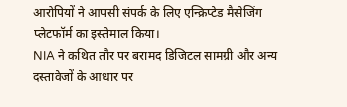आरोपियों ने आपसी संपर्क के लिए एन्क्रिप्टेड मैसेजिंग प्लेटफॉर्म का इस्तेमाल किया।
NIA ने कथित तौर पर बरामद डिजिटल सामग्री और अन्य दस्तावेजों के आधार पर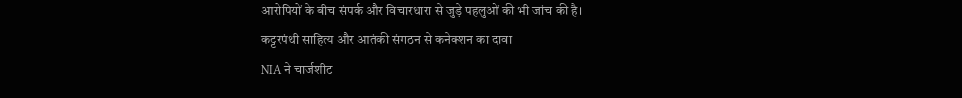आरोपियों के बीच संपर्क और विचारधारा से जुड़े पहलुओं की भी जांच की है।
कट्टरपंथी साहित्य और आतंकी संगठन से कनेक्शन का दावा
NIA ने चार्जशीट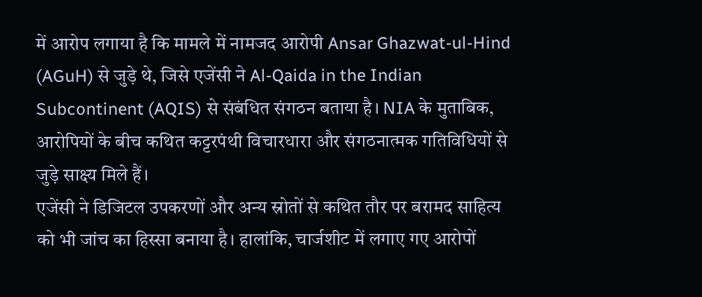में आरोप लगाया है कि मामले में नामजद आरोपी Ansar Ghazwat-ul-Hind (AGuH) से जुड़े थे, जिसे एजेंसी ने Al-Qaida in the Indian Subcontinent (AQIS) से संबंधित संगठन बताया है। NIA के मुताबिक, आरोपियों के बीच कथित कट्टरपंथी विचारधारा और संगठनात्मक गतिविधियों से जुड़े साक्ष्य मिले हैं।
एजेंसी ने डिजिटल उपकरणों और अन्य स्रोतों से कथित तौर पर बरामद साहित्य को भी जांच का हिस्सा बनाया है। हालांकि, चार्जशीट में लगाए गए आरोपों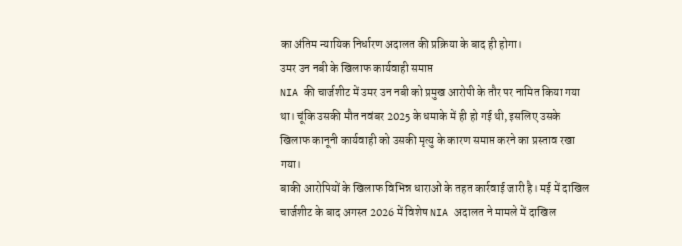का अंतिम न्यायिक निर्धारण अदालत की प्रक्रिया के बाद ही होगा।
उमर उन नबी के खिलाफ कार्यवाही समाप्त
NIA की चार्जशीट में उमर उन नबी को प्रमुख आरोपी के तौर पर नामित किया गया था। चूंकि उसकी मौत नवंबर 2025 के धमाके में ही हो गई थी, इसलिए उसके खिलाफ कानूनी कार्यवाही को उसकी मृत्यु के कारण समाप्त करने का प्रस्ताव रखा गया।
बाकी आरोपियों के खिलाफ विभिन्न धाराओं के तहत कार्रवाई जारी है। मई में दाखिल चार्जशीट के बाद अगस्त 2026 में विशेष NIA अदालत ने मामले में दाखिल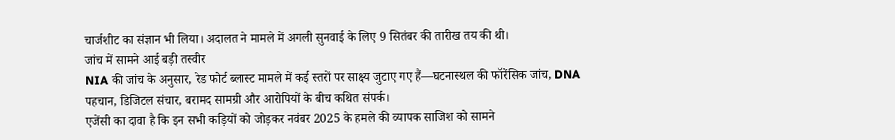चार्जशीट का संज्ञान भी लिया। अदालत ने मामले में अगली सुनवाई के लिए 9 सितंबर की तारीख तय की थी।
जांच में सामने आई बड़ी तस्वीर
NIA की जांच के अनुसार, रेड फोर्ट ब्लास्ट मामले में कई स्तरों पर साक्ष्य जुटाए गए हैं—घटनास्थल की फॉरेंसिक जांच, DNA पहचान, डिजिटल संचार, बरामद सामग्री और आरोपियों के बीच कथित संपर्क।
एजेंसी का दावा है कि इन सभी कड़ियों को जोड़कर नवंबर 2025 के हमले की व्यापक साजिश को सामने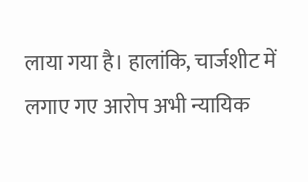लाया गया है। हालांकि, चार्जशीट में लगाए गए आरोप अभी न्यायिक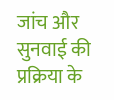जांच और सुनवाई की प्रक्रिया के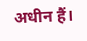अधीन हैं।